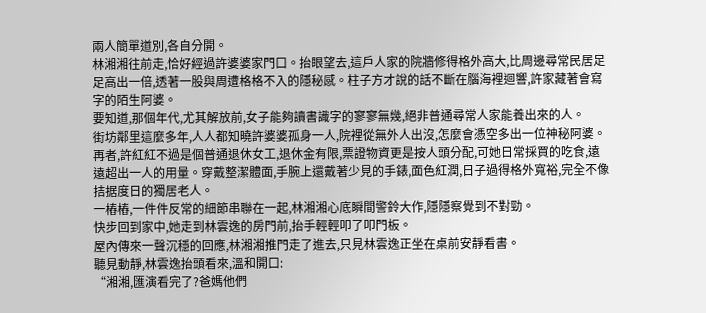兩人簡單道別,各自分開。
林湘湘往前走,恰好經過許婆婆家門口。抬眼望去,這戶人家的院牆修得格外高大,比周邊尋常民居足足高出一倍,透著一股與周遭格格不入的隱秘感。柱子方才說的話不斷在腦海裡迴響,許家藏著會寫字的陌生阿婆。
要知道,那個年代,尤其解放前,女子能夠讀書識字的寥寥無幾,絕非普通尋常人家能養出來的人。
街坊鄰里這麼多年,人人都知曉許婆婆孤身一人,院裡從無外人出沒,怎麼會憑空多出一位神秘阿婆。
再者,許紅紅不過是個普通退休女工,退休金有限,票證物資更是按人頭分配,可她日常採買的吃食,遠遠超出一人的用量。穿戴整潔體面,手腕上還戴著少見的手錶,面色紅潤,日子過得格外寬裕,完全不像拮据度日的獨居老人。
一樁樁,一件件反常的細節串聯在一起,林湘湘心底瞬間警鈴大作,隱隱察覺到不對勁。
快步回到家中,她走到林雲逸的房門前,抬手輕輕叩了叩門板。
屋內傳來一聲沉穩的回應,林湘湘推門走了進去,只見林雲逸正坐在桌前安靜看書。
聽見動靜,林雲逸抬頭看來,溫和開口:
“湘湘,匯演看完了?爸媽他們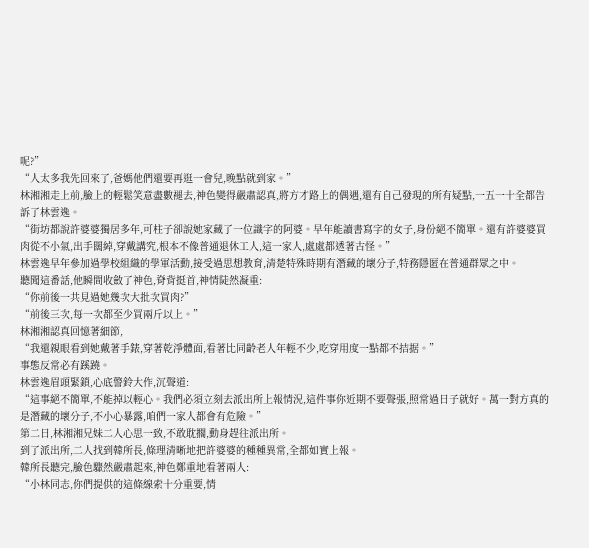呢?”
“人太多我先回來了,爸媽他們還要再逛一會兒,晚點就到家。”
林湘湘走上前,臉上的輕鬆笑意盡數褪去,神色變得嚴肅認真,將方才路上的偶遇,還有自己發現的所有疑點,一五一十全都告訴了林雲逸。
“街坊都說許婆婆獨居多年,可柱子卻說她家藏了一位識字的阿婆。早年能讀書寫字的女子,身份絕不簡單。還有許婆婆買肉從不小氣,出手闊綽,穿戴講究,根本不像普通退休工人,這一家人,處處都透著古怪。”
林雲逸早年參加過學校組織的學軍活動,接受過思想教育,清楚特殊時期有潛藏的壞分子,特務隱匿在普通群眾之中。
聽聞這番話,他瞬間收斂了神色,脊背挺首,神情陡然凝重:
“你前後一共見過她幾次大批次買肉?”
“前後三次,每一次都至少買兩斤以上。”
林湘湘認真回憶著細節,
“我還親眼看到她戴著手錶,穿著乾淨體面,看著比同齡老人年輕不少,吃穿用度一點都不拮据。”
事態反常必有蹊蹺。
林雲逸眉頭緊鎖,心底警鈴大作,沉聲道:
“這事絕不簡單,不能掉以輕心。我們必須立刻去派出所上報情況,這件事你近期不要聲張,照常過日子就好。萬一對方真的是潛藏的壞分子,不小心暴露,咱們一家人都會有危險。”
第二日,林湘湘兄妹二人心思一致,不敢耽擱,動身趕往派出所。
到了派出所,二人找到韓所長,條理清晰地把許婆婆的種種異常,全都如實上報。
韓所長聽完,臉色驟然嚴肅起來,神色鄭重地看著兩人:
“小林同志,你們提供的這條線索十分重要,情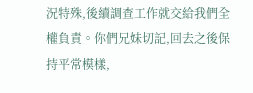況特殊,後續調查工作就交給我們全權負責。你們兄妹切記,回去之後保持平常模樣,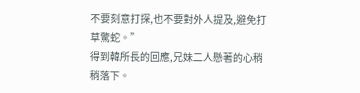不要刻意打探,也不要對外人提及,避免打草驚蛇。”
得到韓所長的回應,兄妹二人懸著的心稍稍落下。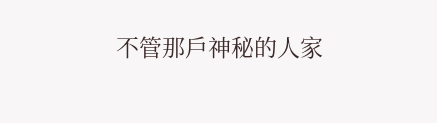不管那戶神秘的人家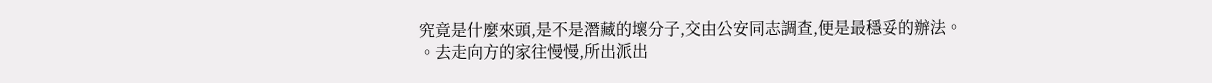究竟是什麼來頭,是不是潛藏的壞分子,交由公安同志調查,便是最穩妥的辦法。
。去走向方的家往慢慢,所出派出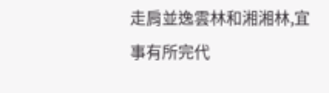走肩並逸雲林和湘湘林,宜事有所完代